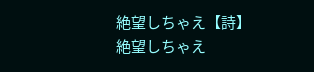絶望しちゃえ【詩】
絶望しちゃえ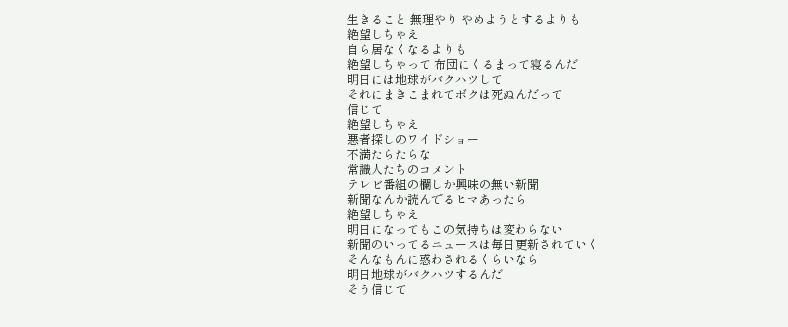生きること 無理やり やめようとするよりも
絶望しちゃえ
自ら居なくなるよりも
絶望しちゃって 布団にくるまって寝るんだ
明日には地球がバクハツして
それにまきこまれてボクは死ぬんだって
信じて
絶望しちゃえ
悪者探しのワイドショー
不満たらたらな
常識人たちのコメント
テレビ番組の欄しか興味の無い新聞
新聞なんか読んでるヒマあったら
絶望しちゃえ
明日になってもこの気持ちは変わらない
新聞のいってるニュースは毎日更新されていく
そんなもんに惑わされるくらいなら
明日地球がバクハツするんだ
そう信じて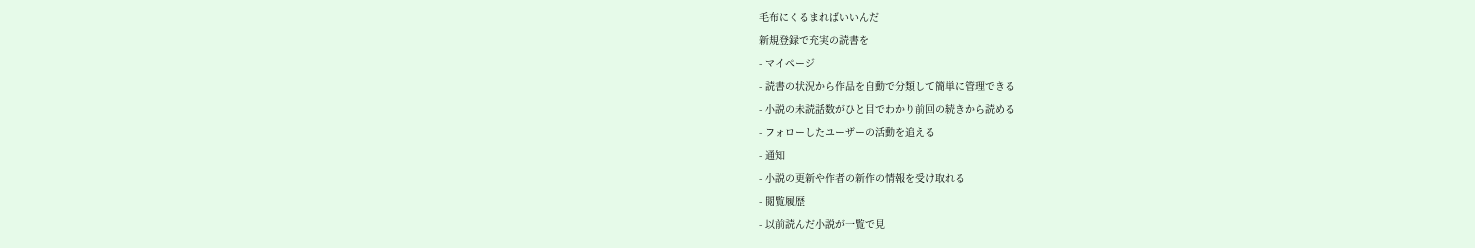毛布にくるまればいいんだ
新規登録で充実の読書を
- マイページ
- 読書の状況から作品を自動で分類して簡単に管理できる
- 小説の未読話数がひと目でわかり前回の続きから読める
- フォローしたユーザーの活動を追える
- 通知
- 小説の更新や作者の新作の情報を受け取れる
- 閲覧履歴
- 以前読んだ小説が一覧で見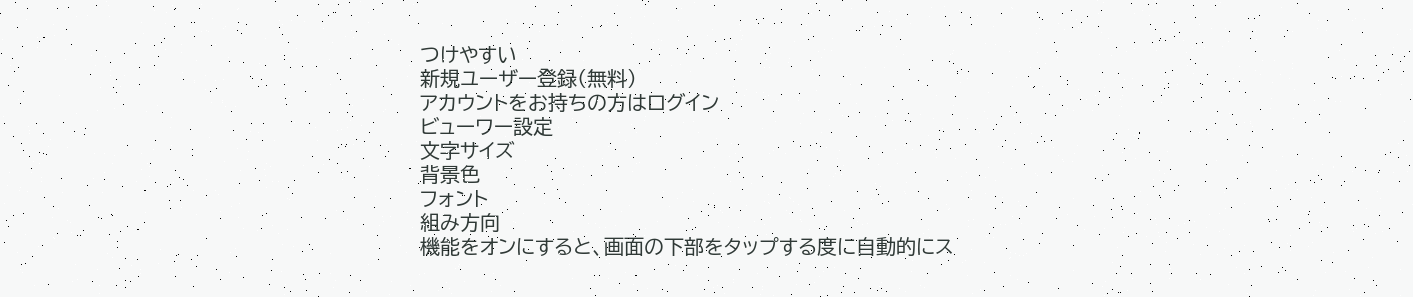つけやすい
新規ユーザー登録(無料)
アカウントをお持ちの方はログイン
ビューワー設定
文字サイズ
背景色
フォント
組み方向
機能をオンにすると、画面の下部をタップする度に自動的にス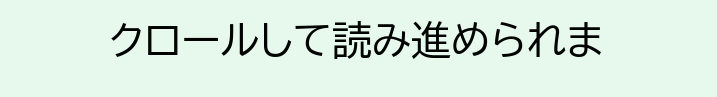クロールして読み進められま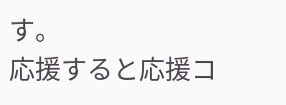す。
応援すると応援コ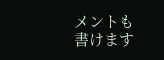メントも書けます